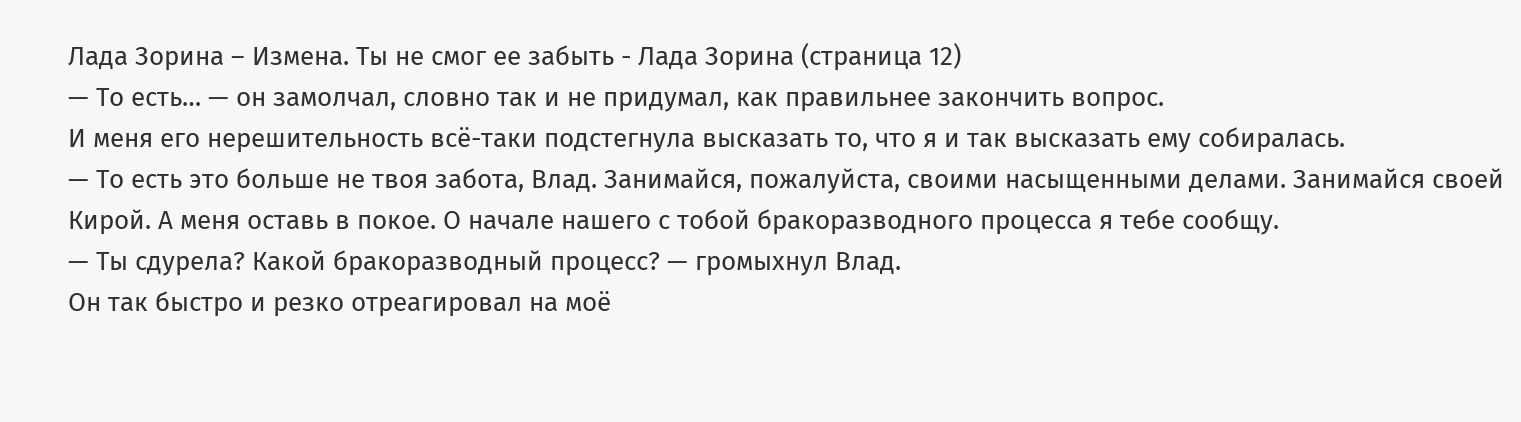Лада Зорина – Измена. Ты не смог ее забыть - Лада Зорина (страница 12)
— То есть… — он замолчал, словно так и не придумал, как правильнее закончить вопрос.
И меня его нерешительность всё-таки подстегнула высказать то, что я и так высказать ему собиралась.
— То есть это больше не твоя забота, Влад. Занимайся, пожалуйста, своими насыщенными делами. Занимайся своей Кирой. А меня оставь в покое. О начале нашего с тобой бракоразводного процесса я тебе сообщу.
— Ты сдурела? Какой бракоразводный процесс? — громыхнул Влад.
Он так быстро и резко отреагировал на моё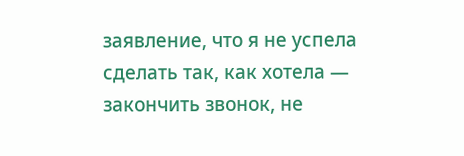заявление, что я не успела сделать так, как хотела — закончить звонок, не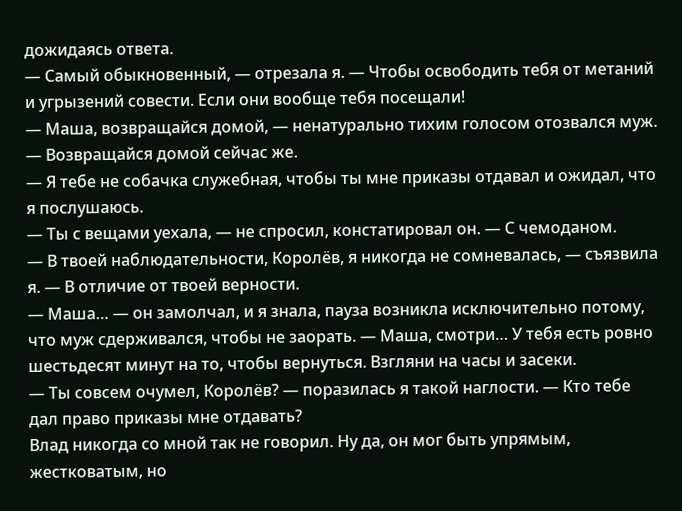дожидаясь ответа.
— Самый обыкновенный, — отрезала я. — Чтобы освободить тебя от метаний и угрызений совести. Если они вообще тебя посещали!
— Маша, возвращайся домой, — ненатурально тихим голосом отозвался муж. — Возвращайся домой сейчас же.
— Я тебе не собачка служебная, чтобы ты мне приказы отдавал и ожидал, что я послушаюсь.
— Ты с вещами уехала, — не спросил, констатировал он. — С чемоданом.
— В твоей наблюдательности, Королёв, я никогда не сомневалась, — съязвила я. — В отличие от твоей верности.
— Маша… — он замолчал, и я знала, пауза возникла исключительно потому, что муж сдерживался, чтобы не заорать. — Маша, смотри… У тебя есть ровно шестьдесят минут на то, чтобы вернуться. Взгляни на часы и засеки.
— Ты совсем очумел, Королёв? — поразилась я такой наглости. — Кто тебе дал право приказы мне отдавать?
Влад никогда со мной так не говорил. Ну да, он мог быть упрямым, жестковатым, но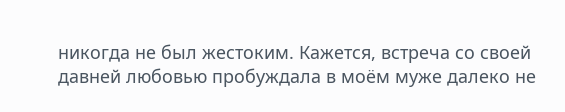никогда не был жестоким. Кажется, встреча со своей давней любовью пробуждала в моём муже далеко не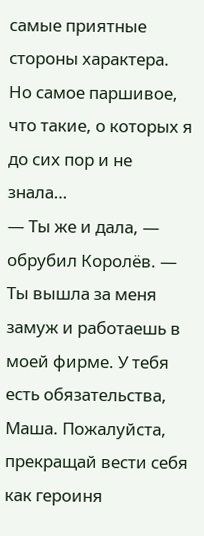самые приятные стороны характера. Но самое паршивое, что такие, о которых я до сих пор и не знала…
— Ты же и дала, — обрубил Королёв. — Ты вышла за меня замуж и работаешь в моей фирме. У тебя есть обязательства, Маша. Пожалуйста, прекращай вести себя как героиня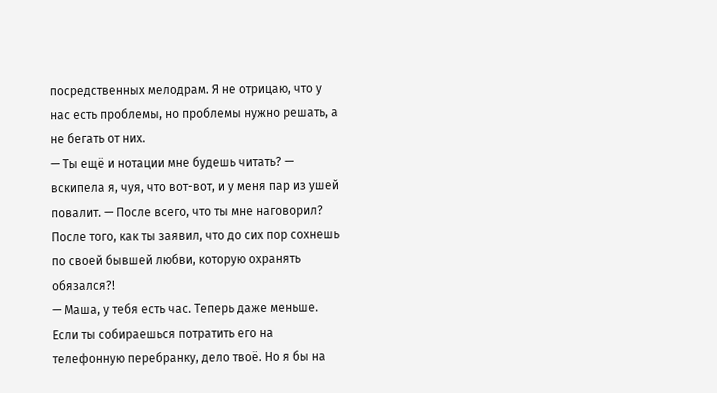посредственных мелодрам. Я не отрицаю, что у нас есть проблемы, но проблемы нужно решать, а не бегать от них.
— Ты ещё и нотации мне будешь читать? — вскипела я, чуя, что вот-вот, и у меня пар из ушей повалит. — После всего, что ты мне наговорил? После того, как ты заявил, что до сих пор сохнешь по своей бывшей любви, которую охранять обязался?!
— Маша, у тебя есть час. Теперь даже меньше. Если ты собираешься потратить его на телефонную перебранку, дело твоё. Но я бы на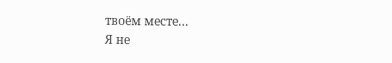твоём месте…
Я не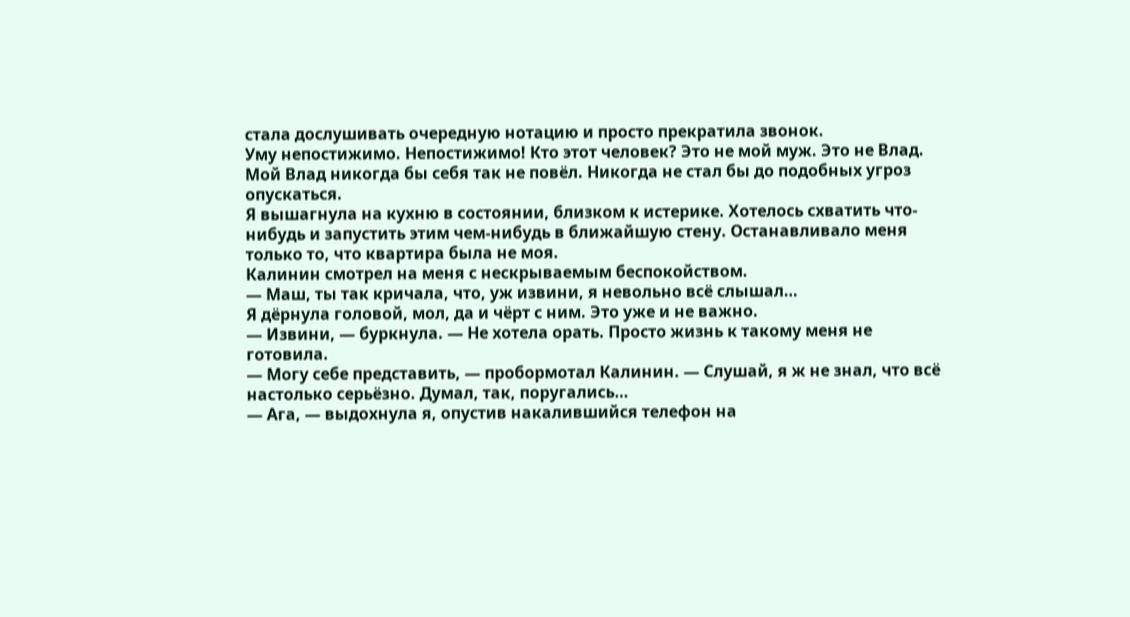стала дослушивать очередную нотацию и просто прекратила звонок.
Уму непостижимо. Непостижимо! Кто этот человек? Это не мой муж. Это не Влад. Мой Влад никогда бы себя так не повёл. Никогда не стал бы до подобных угроз опускаться.
Я вышагнула на кухню в состоянии, близком к истерике. Хотелось схватить что-нибудь и запустить этим чем-нибудь в ближайшую стену. Останавливало меня только то, что квартира была не моя.
Калинин смотрел на меня с нескрываемым беспокойством.
— Маш, ты так кричала, что, уж извини, я невольно всё слышал…
Я дёрнула головой, мол, да и чёрт с ним. Это уже и не важно.
— Извини, — буркнула. — Не хотела орать. Просто жизнь к такому меня не готовила.
— Могу себе представить, — пробормотал Калинин. — Слушай, я ж не знал, что всё настолько серьёзно. Думал, так, поругались…
— Ага, — выдохнула я, опустив накалившийся телефон на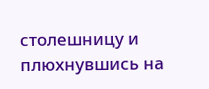столешницу и плюхнувшись на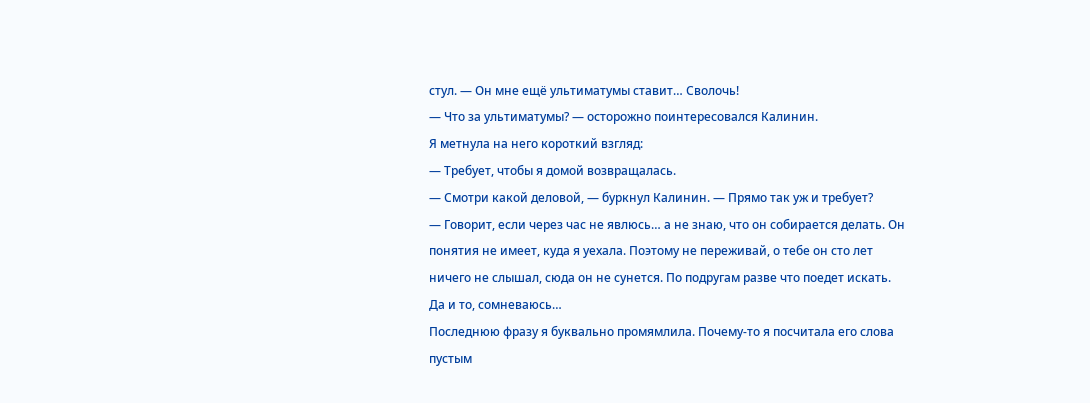стул. — Он мне ещё ультиматумы ставит… Сволочь!
— Что за ультиматумы? — осторожно поинтересовался Калинин.
Я метнула на него короткий взгляд:
— Требует, чтобы я домой возвращалась.
— Смотри какой деловой, — буркнул Калинин. — Прямо так уж и требует?
— Говорит, если через час не явлюсь… а не знаю, что он собирается делать. Он понятия не имеет, куда я уехала. Поэтому не переживай, о тебе он сто лет ничего не слышал, сюда он не сунется. По подругам разве что поедет искать. Да и то, сомневаюсь…
Последнюю фразу я буквально промямлила. Почему-то я посчитала его слова пустым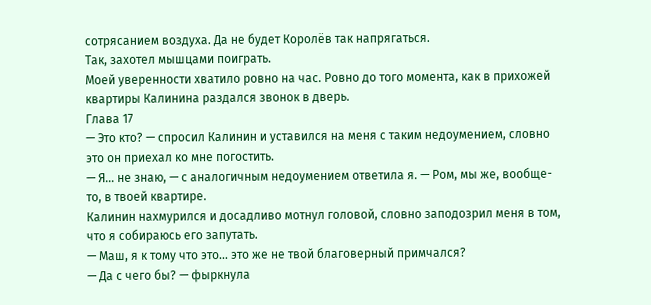сотрясанием воздуха. Да не будет Королёв так напрягаться.
Так, захотел мышцами поиграть.
Моей уверенности хватило ровно на час. Ровно до того момента, как в прихожей квартиры Калинина раздался звонок в дверь.
Глава 17
— Это кто? — спросил Калинин и уставился на меня с таким недоумением, словно это он приехал ко мне погостить.
— Я… не знаю, — с аналогичным недоумением ответила я. — Ром, мы же, вообще-то, в твоей квартире.
Калинин нахмурился и досадливо мотнул головой, словно заподозрил меня в том, что я собираюсь его запутать.
— Маш, я к тому что это… это же не твой благоверный примчался?
— Да с чего бы? — фыркнула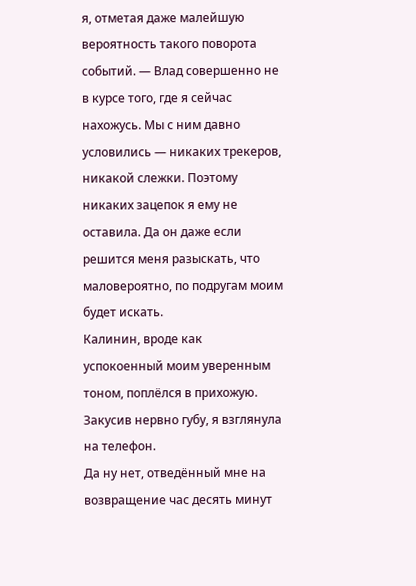я, отметая даже малейшую вероятность такого поворота событий. — Влад совершенно не в курсе того, где я сейчас нахожусь. Мы с ним давно условились — никаких трекеров, никакой слежки. Поэтому никаких зацепок я ему не оставила. Да он даже если решится меня разыскать, что маловероятно, по подругам моим будет искать.
Калинин, вроде как успокоенный моим уверенным тоном, поплёлся в прихожую. Закусив нервно губу, я взглянула на телефон.
Да ну нет, отведённый мне на возвращение час десять минут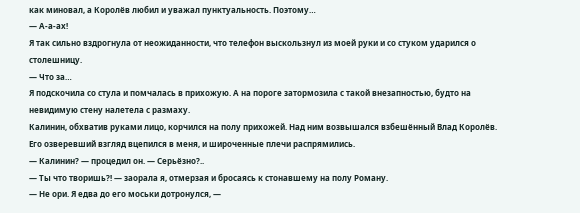как миновал, а Королёв любил и уважал пунктуальность. Поэтому…
— А-а-ах!
Я так сильно вздрогнула от неожиданности, что телефон выскользнул из моей руки и со стуком ударился о столешницу.
— Что за…
Я подскочила со стула и помчалась в прихожую. А на пороге затормозила с такой внезапностью, будто на невидимую стену налетела с размаху.
Калинин, обхватив руками лицо, корчился на полу прихожей. Над ним возвышался взбешённый Влад Королёв.
Его озверевший взгляд вцепился в меня, и широченные плечи распрямились.
— Калинин? — процедил он. — Серьёзно?..
— Ты что творишь?! — заорала я, отмерзая и бросаясь к стонавшему на полу Роману.
— Не ори. Я едва до его моськи дотронулся, —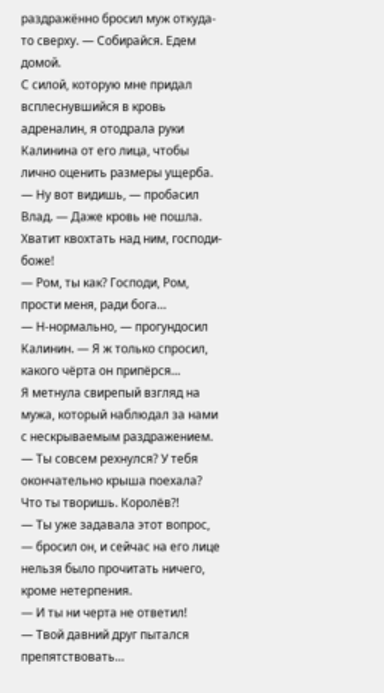раздражённо бросил муж откуда-то сверху. — Собирайся. Едем домой.
С силой, которую мне придал всплеснувшийся в кровь адреналин, я отодрала руки Калинина от его лица, чтобы лично оценить размеры ущерба.
— Ну вот видишь, — пробасил Влад. — Даже кровь не пошла. Хватит квохтать над ним, господи-боже!
— Ром, ты как? Господи, Ром, прости меня, ради бога…
— Н-нормально, — прогундосил Калинин. — Я ж только спросил, какого чёрта он припёрся…
Я метнула свирепый взгляд на мужа, который наблюдал за нами с нескрываемым раздражением.
— Ты совсем рехнулся? У тебя окончательно крыша поехала? Что ты творишь. Королёв?!
— Ты уже задавала этот вопрос, — бросил он, и сейчас на его лице нельзя было прочитать ничего, кроме нетерпения.
— И ты ни черта не ответил!
— Твой давний друг пытался препятствовать…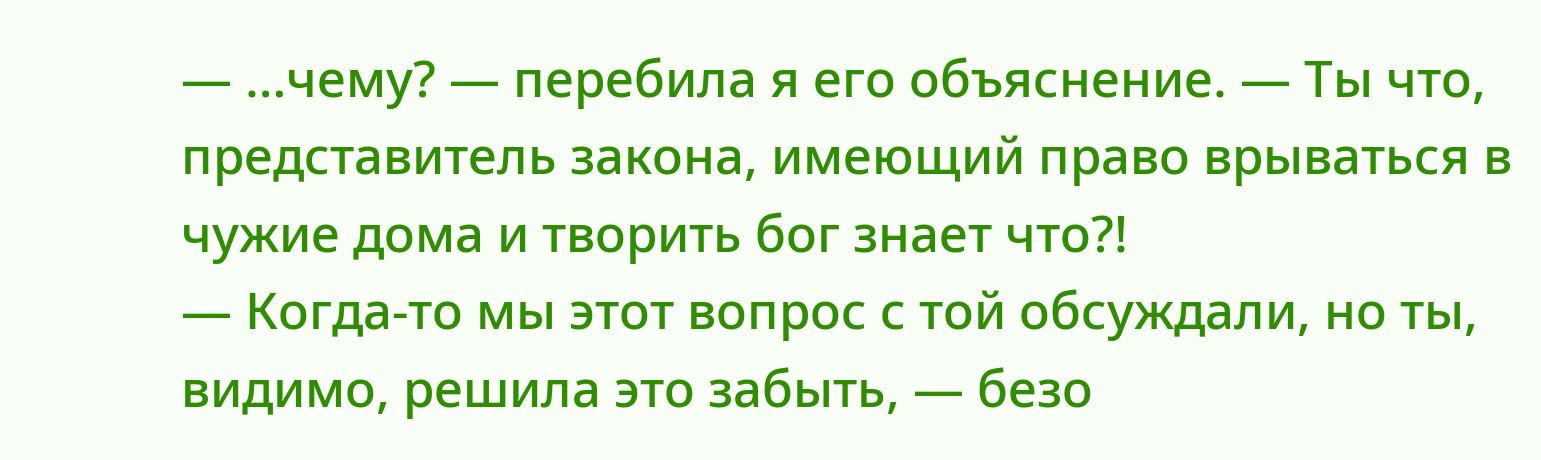— …чему? — перебила я его объяснение. — Ты что, представитель закона, имеющий право врываться в чужие дома и творить бог знает что?!
— Когда-то мы этот вопрос с той обсуждали, но ты, видимо, решила это забыть, — безо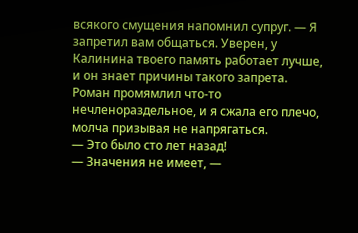всякого смущения напомнил супруг. — Я запретил вам общаться. Уверен, у Калинина твоего память работает лучше, и он знает причины такого запрета.
Роман промямлил что-то нечленораздельное, и я сжала его плечо, молча призывая не напрягаться.
— Это было сто лет назад!
— Значения не имеет, —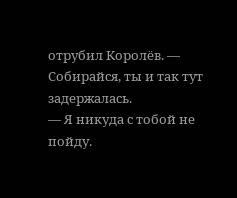отрубил Королёв. — Собирайся, ты и так тут задержалась.
— Я никуда с тобой не пойду.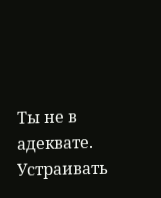Ты не в адеквате. Устраивать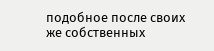подобное после своих же собственных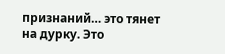признаний… это тянет на дурку. Это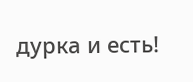дурка и есть!